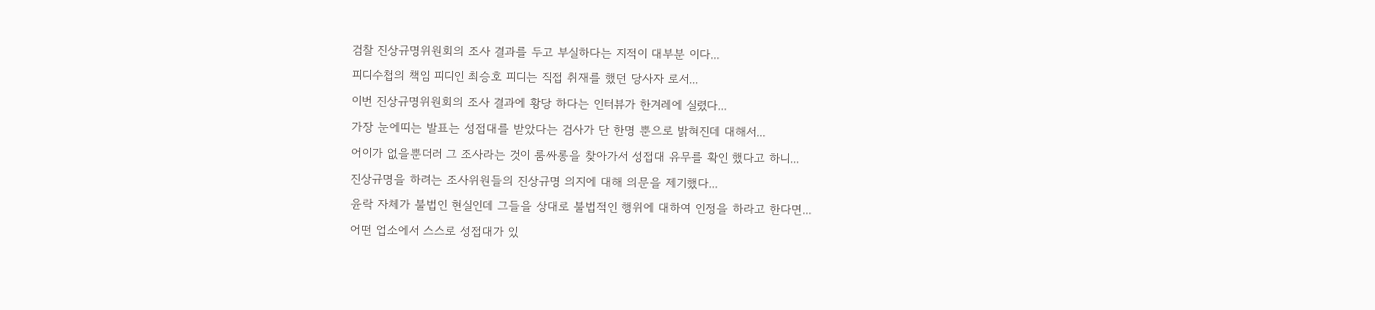검찰 진상규명위원회의 조사 결과를 두고 부실하다는 지적이 대부분 이다...
피디수첩의 책임 피디인 최승호 피디는 직접 취재를 했던 당사자 로서...
이번 진상규명위원회의 조사 결과에 황당 하다는 인터뷰가 한겨레에 실렸다...
가장 눈에띠는 발표는 성접대를 받았다는 검사가 단 한명 뿐으로 밝혀진데 대해서...
어이가 없을뿐더러 그 조사라는 것이 룸싸롱을 찾아가서 성접대 유무를 확인 했다고 하니...
진상규명을 하려는 조사위원들의 진상규명 의지에 대해 의문을 제기했다...
윤락 자체가 불법인 현실인데 그들을 상대로 불법적인 행위에 대하여 인정을 하라고 한다면...
어떤 업소에서 스스로 성접대가 있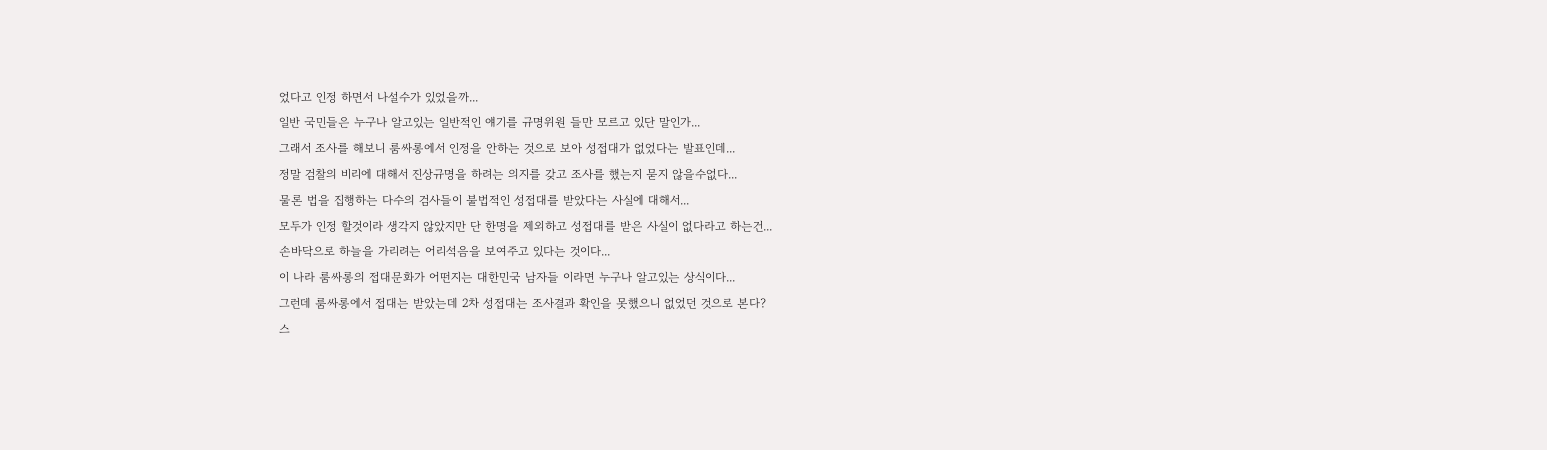었다고 인정 하면서 나설수가 있었을까...
일반 국민들은 누구나 알고있는 일반적인 얘기를 규명위원 들만 모르고 있단 말인가...
그래서 조사를 해보니 룸싸롱에서 인정을 안하는 것으로 보아 성접대가 없었다는 발표인데...
정말 검찰의 비리에 대해서 진상규명을 하려는 의지를 갖고 조사를 했는지 묻지 않을수없다...
물론 법을 집행하는 다수의 검사들이 불법적인 성접대를 받았다는 사실에 대해서...
모두가 인정 할것이라 생각지 않았지만 단 한명을 제외하고 성접대를 받은 사실이 없다라고 하는건...
손바닥으로 하늘을 가리려는 어리석음을 보여주고 있다는 것이다...
이 나라 룸싸롱의 접대문화가 어떤지는 대한민국 남자들 이라면 누구나 알고있는 상식이다...
그런데 룸싸롱에서 접대는 받았는데 2차 성접대는 조사결과 확인을 못했으니 없었던 것으로 본다?
스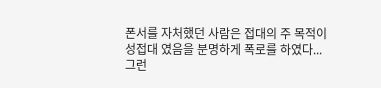폰서를 자처했던 사람은 접대의 주 목적이 성접대 였음을 분명하게 폭로를 하였다...
그런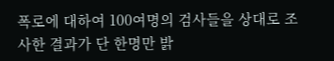폭로에 대하여 100여명의 검사들을 상대로 조사한 결과가 단 한명만 밝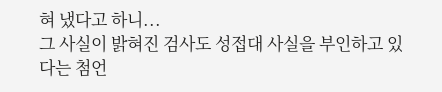혀 냈다고 하니...
그 사실이 밝혀진 검사도 성접대 사실을 부인하고 있다는 첨언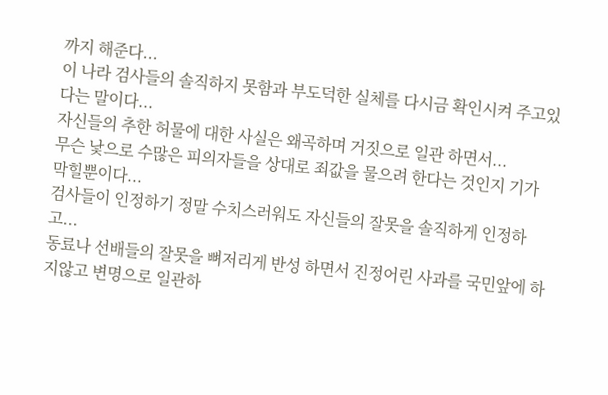까지 해준다...
이 나라 검사들의 솔직하지 못함과 부도덕한 실체를 다시금 확인시켜 주고있다는 말이다...
자신들의 추한 허물에 대한 사실은 왜곡하며 거짓으로 일관 하면서...
무슨 낯으로 수많은 피의자들을 상대로 죄값을 물으려 한다는 것인지 기가 막힐뿐이다...
검사들이 인정하기 정말 수치스러워도 자신들의 잘못을 솔직하게 인정하고...
동료나 선배들의 잘못을 뼈저리게 반성 하면서 진정어린 사과를 국민앞에 하지않고 변명으로 일관하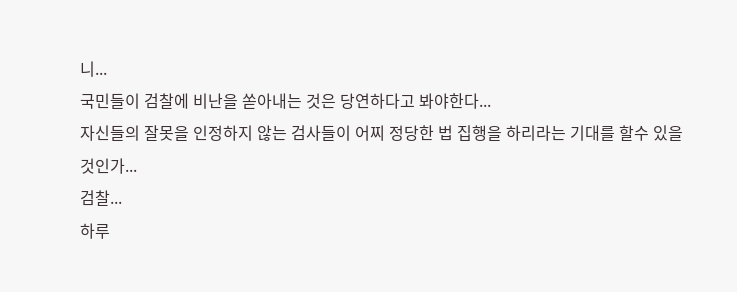니...
국민들이 검찰에 비난을 쏟아내는 것은 당연하다고 봐야한다...
자신들의 잘못을 인정하지 않는 검사들이 어찌 정당한 법 집행을 하리라는 기대를 할수 있을것인가...
검찰...
하루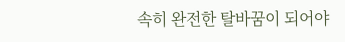속히 완전한 탈바꿈이 되어야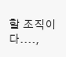할 조직이다....,